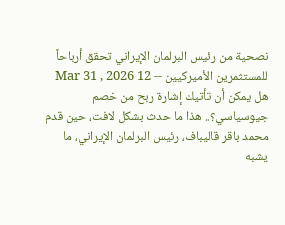نصحية من رئيس البرلمان الإيراني تحقق أرباحاً للمستثمرين الأميركيين -- Mar 31 , 2026 12
هل يمكن أن تأتيك إشارة ربح من خصم جيوسياسي؟.. هذا ما حدث بشكل لافت، حين قدم محمد باقر قاليباف، رئيس البرلمان الإيراني، ما يشبه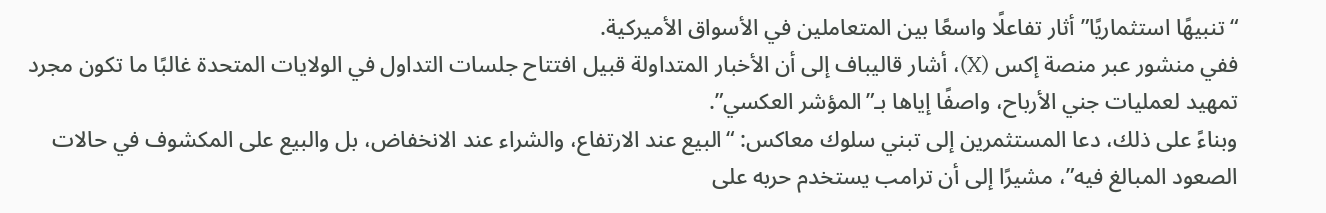“تنبيهًا استثماريًا” أثار تفاعلًا واسعًا بين المتعاملين في الأسواق الأميركية.
ففي منشور عبر منصة إكس (X)، أشار قاليباف إلى أن الأخبار المتداولة قبيل افتتاح جلسات التداول في الولايات المتحدة غالبًا ما تكون مجرد تمهيد لعمليات جني الأرباح، واصفًا إياها بـ”المؤشر العكسي”.
وبناءً على ذلك، دعا المستثمرين إلى تبني سلوك معاكس: “البيع عند الارتفاع، والشراء عند الانخفاض، بل والبيع على المكشوف في حالات الصعود المبالغ فيه”، مشيرًا إلى أن ترامب يستخدم حربه على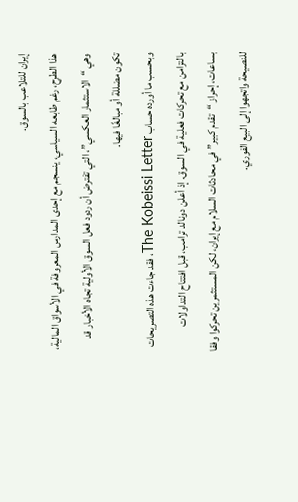إيران للتلاعب بالسوق.
هذا الطرح، رغم طابعه السياسي، ينسجم مع إحدى المدارس المعروفة في الأسواق المالية، وهي “الاستثمار العكسي”، التي تفترض أن ردود فعل السوق الأولية تجاه الأخبار قد تكون مضللة أو مبالغًا فيها.
وبحسب ما أورده حساب The Kobeissi Letter، فقد جاءت هذه التصريحات بالتزامن مع تحركات فعلية في السوق. إذ أعلن دونالد ترامب، قبل افتتاح التداولات بساعات، إحراز “تقدم كبير” في محادثات السلام مع إيران، لكن المستثمرين تحركوا وفقا للنصيحة واتجهوا إلى البيع الفوري.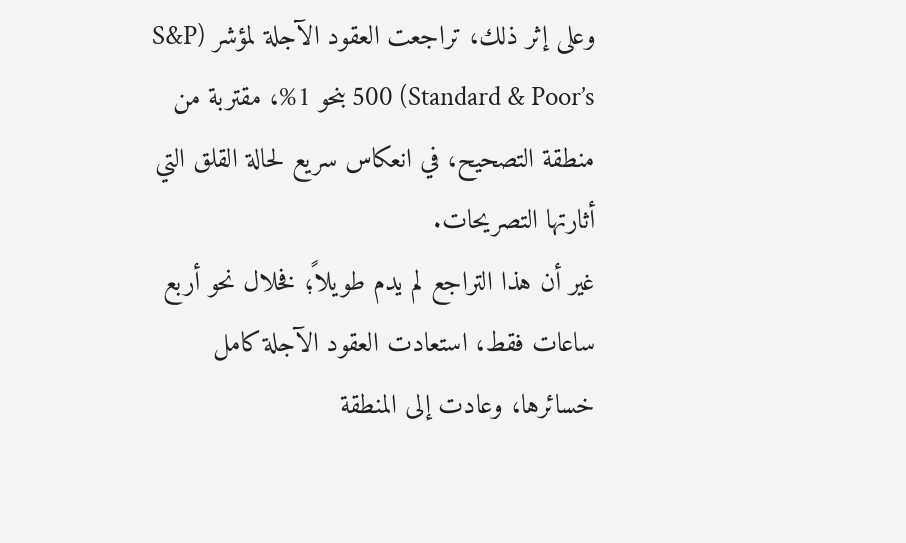وعلى إثر ذلك، تراجعت العقود الآجلة لمؤشر (S&P 500 (Standard & Poor’s بنحو 1%، مقتربة من منطقة التصحيح، في انعكاس سريع لحالة القلق التي أثارتها التصريحات.
غير أن هذا التراجع لم يدم طويلاً؛ فخلال نحو أربع ساعات فقط، استعادت العقود الآجلة كامل خسائرها، وعادت إلى المنطقة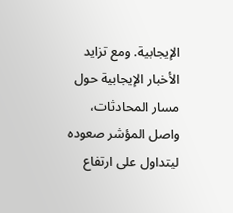الإيجابية. ومع تزايد الأخبار الإيجابية حول مسار المحادثات، واصل المؤشر صعوده ليتداول على ارتفاع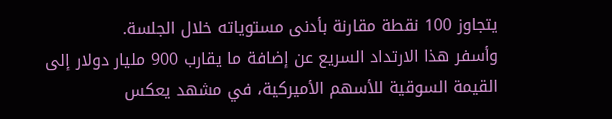يتجاوز 100 نقطة مقارنة بأدنى مستوياته خلال الجلسة.
وأسفر هذا الارتداد السريع عن إضافة ما يقارب 900 مليار دولار إلى القيمة السوقية للأسهم الأميركية، في مشهد يعكس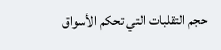حجم التقلبات التي تحكم الأسواق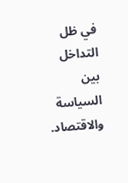في ظل التداخل بين السياسة والاقتصاد.